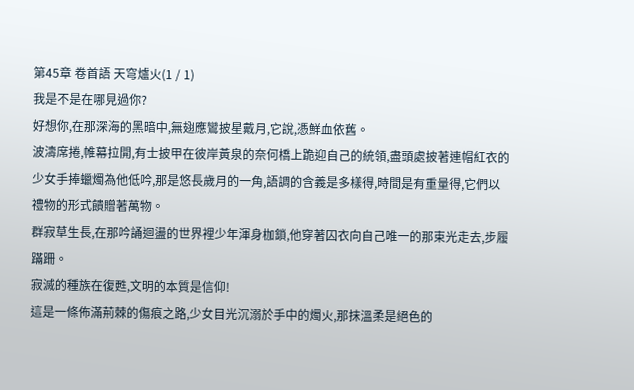第45章 卷首語 天穹爐火(1 / 1)
我是不是在哪見過你?
好想你,在那深海的黑暗中,無翅應鸞披星戴月,它說,憑鮮血依舊。
波濤席捲,帷幕拉開,有士披甲在彼岸黃泉的奈何橋上跪迎自己的統領,盡頭處披著連帽紅衣的少女手捧蠟燭為他低吟,那是悠長歲月的一角,語調的含義是多樣得,時間是有重量得,它們以禮物的形式饋贈著萬物。
群寂草生長,在那吟誦迴盪的世界裡少年渾身枷鎖,他穿著囚衣向自己唯一的那束光走去,步履蹣跚。
寂滅的種族在復甦,文明的本質是信仰!
這是一條佈滿荊棘的傷痕之路,少女目光沉溺於手中的燭火,那抹溫柔是絕色的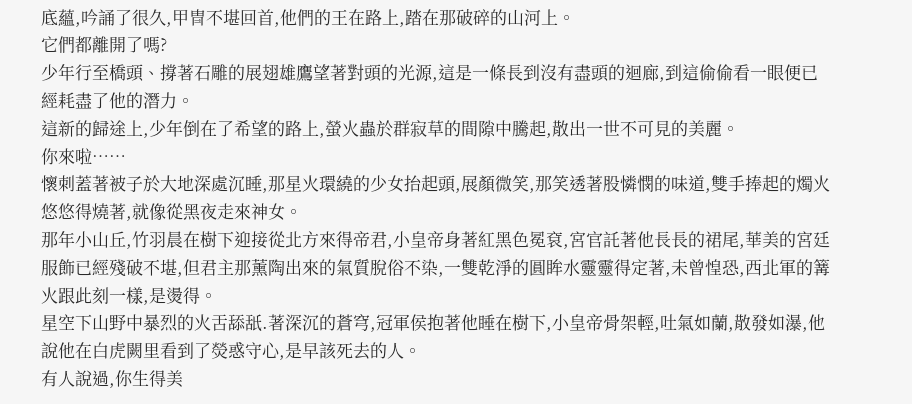底蘊,吟誦了很久,甲冑不堪回首,他們的王在路上,踏在那破碎的山河上。
它們都離開了嗎?
少年行至橋頭、撐著石雕的展翅雄鷹望著對頭的光源,這是一條長到沒有盡頭的迴廊,到這偷偷看一眼便已經耗盡了他的潛力。
這新的歸途上,少年倒在了希望的路上,螢火蟲於群寂草的間隙中騰起,散出一世不可見的美麗。
你來啦……
懷刺蓋著被子於大地深處沉睡,那星火環繞的少女抬起頭,展顏微笑,那笑透著股憐憫的味道,雙手捧起的燭火悠悠得燒著,就像從黑夜走來神女。
那年小山丘,竹羽晨在樹下迎接從北方來得帝君,小皇帝身著紅黑色冕袞,宮官託著他長長的裙尾,華美的宮廷服飾已經殘破不堪,但君主那薰陶出來的氣質脫俗不染,一雙乾淨的圓眸水靈靈得定著,未曾惶恐,西北軍的篝火跟此刻一樣,是燙得。
星空下山野中暴烈的火舌舔舐.著深沉的蒼穹,冠軍侯抱著他睡在樹下,小皇帝骨架輕,吐氣如蘭,散發如瀑,他說他在白虎闕里看到了熒惑守心,是早該死去的人。
有人說過,你生得美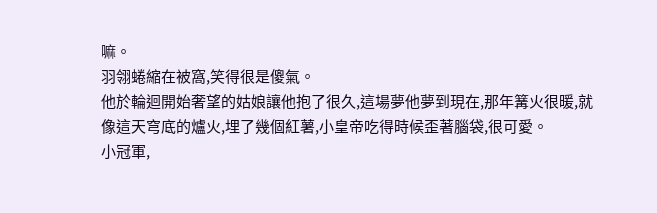嘛。
羽翎蜷縮在被窩,笑得很是傻氣。
他於輪迴開始奢望的姑娘讓他抱了很久,這場夢他夢到現在,那年篝火很暖,就像這天穹底的爐火,埋了幾個紅薯,小皇帝吃得時候歪著腦袋,很可愛。
小冠軍,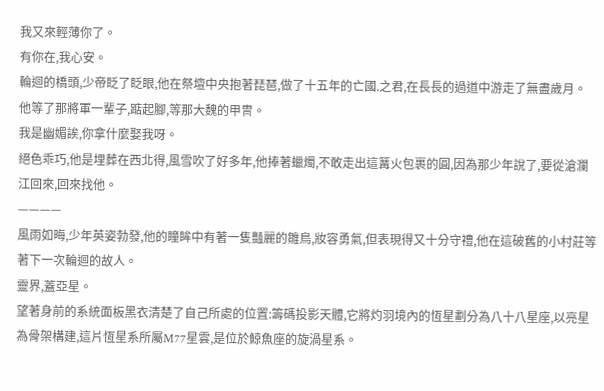我又來輕薄你了。
有你在,我心安。
輪迴的橋頭,少帝眨了眨眼,他在祭壇中央抱著琵琶,做了十五年的亡國.之君,在長長的過道中游走了無盡歲月。
他等了那將軍一輩子,踮起腳,等那大魏的甲冑。
我是幽媚誒,你拿什麼娶我呀。
絕色乖巧,他是埋葬在西北得,風雪吹了好多年,他捧著蠟燭,不敢走出這篝火包裹的圓,因為那少年說了,要從滄瀾江回來,回來找他。
————
風雨如晦,少年英姿勃發,他的瞳眸中有著一隻豔麗的雛鳥,妝容勇氣,但表現得又十分守禮,他在這破舊的小村莊等著下一次輪迴的故人。
靈界,蓋亞星。
望著身前的系統面板黑衣清楚了自己所處的位置:籌碼投影天體,它將灼羽境內的恆星劃分為八十八星座,以亮星為骨架構建,這片恆星系所屬M77星雲,是位於鯨魚座的旋渦星系。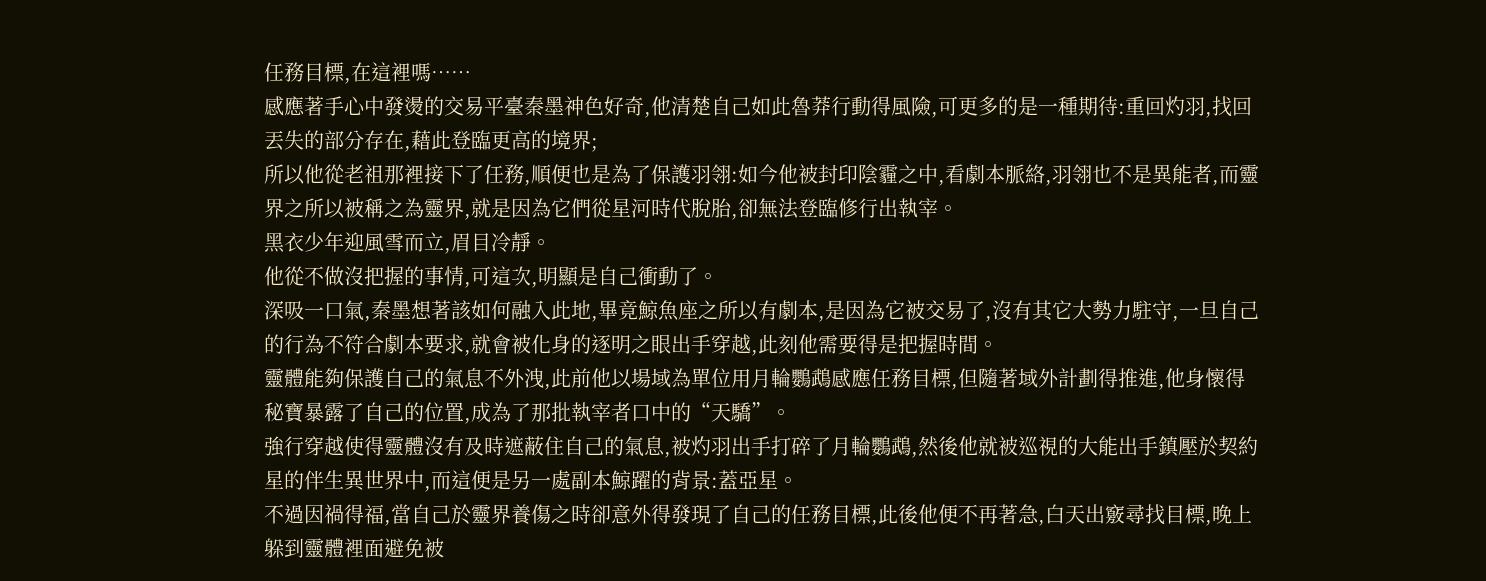任務目標,在這裡嗎……
感應著手心中發燙的交易平臺秦墨神色好奇,他清楚自己如此魯莽行動得風險,可更多的是一種期待:重回灼羽,找回丟失的部分存在,藉此登臨更高的境界;
所以他從老祖那裡接下了任務,順便也是為了保護羽翎:如今他被封印陰霾之中,看劇本脈絡,羽翎也不是異能者,而靈界之所以被稱之為靈界,就是因為它們從星河時代脫胎,卻無法登臨修行出執宰。
黑衣少年迎風雪而立,眉目冷靜。
他從不做沒把握的事情,可這次,明顯是自己衝動了。
深吸一口氣,秦墨想著該如何融入此地,畢竟鯨魚座之所以有劇本,是因為它被交易了,沒有其它大勢力駐守,一旦自己的行為不符合劇本要求,就會被化身的逐明之眼出手穿越,此刻他需要得是把握時間。
靈體能夠保護自己的氣息不外洩,此前他以場域為單位用月輪鸚鵡感應任務目標,但隨著域外計劃得推進,他身懷得秘寶暴露了自己的位置,成為了那批執宰者口中的“天驕”。
強行穿越使得靈體沒有及時遮蔽住自己的氣息,被灼羽出手打碎了月輪鸚鵡,然後他就被巡視的大能出手鎮壓於契約星的伴生異世界中,而這便是另一處副本鯨躍的背景:蓋亞星。
不過因禍得福,當自己於靈界養傷之時卻意外得發現了自己的任務目標,此後他便不再著急,白天出竅尋找目標,晚上躲到靈體裡面避免被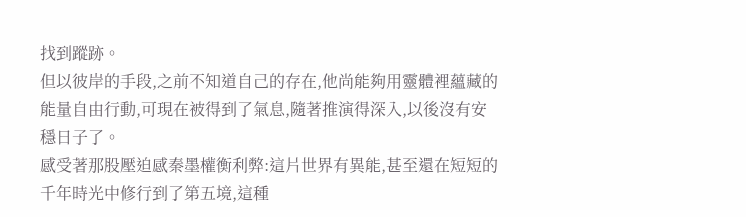找到蹤跡。
但以彼岸的手段,之前不知道自己的存在,他尚能夠用靈體裡蘊藏的能量自由行動,可現在被得到了氣息,隨著推演得深入,以後沒有安穩日子了。
感受著那股壓迫感秦墨權衡利弊:這片世界有異能,甚至還在短短的千年時光中修行到了第五境,這種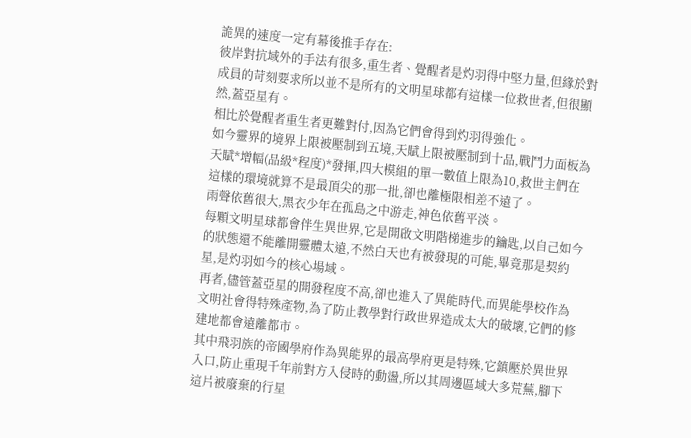詭異的速度一定有幕後推手存在:
彼岸對抗域外的手法有很多,重生者、覺醒者是灼羽得中堅力量,但緣於對成員的苛刻要求所以並不是所有的文明星球都有這樣一位救世者,但很顯然,蓋亞星有。
相比於覺醒者重生者更難對付,因為它們會得到灼羽得強化。
如今靈界的境界上限被壓制到五境,天賦上限被壓制到十品,戰鬥力面板為天賦*增幅(品級*程度)*發揮,四大模組的單一數值上限為10,救世主們在這樣的環境就算不是最頂尖的那一批,卻也離極限相差不遠了。
雨聲依舊很大,黑衣少年在孤島之中游走,神色依舊平淡。
每顆文明星球都會伴生異世界,它是開啟文明階梯進步的鑰匙,以自己如今的狀態還不能離開靈體太遠,不然白天也有被發現的可能,畢竟那是契約星,是灼羽如今的核心場域。
再者,儘管蓋亞星的開發程度不高,卻也進入了異能時代,而異能學校作為文明社會得特殊產物,為了防止教學對行政世界造成太大的破壞,它們的修建地都會遠離都市。
其中飛羽族的帝國學府作為異能界的最高學府更是特殊,它鎮壓於異世界入口,防止重現千年前對方入侵時的動盪,所以其周邊區域大多荒蕪,腳下這片被廢棄的行星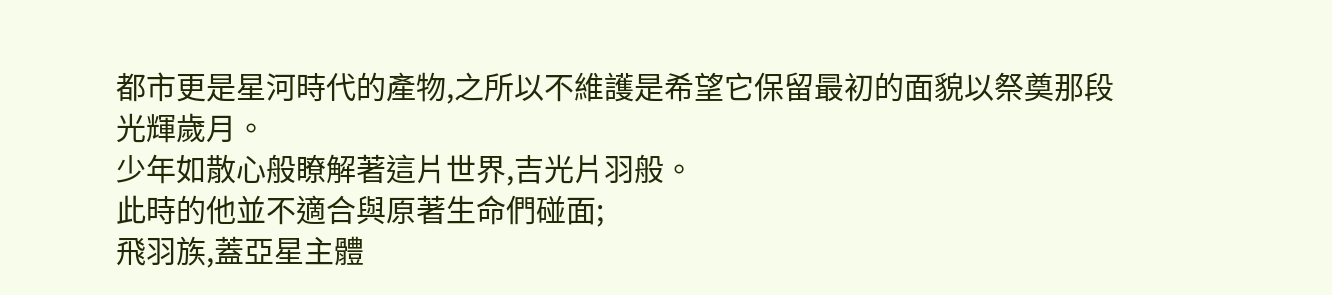都市更是星河時代的產物,之所以不維護是希望它保留最初的面貌以祭奠那段光輝歲月。
少年如散心般瞭解著這片世界,吉光片羽般。
此時的他並不適合與原著生命們碰面;
飛羽族,蓋亞星主體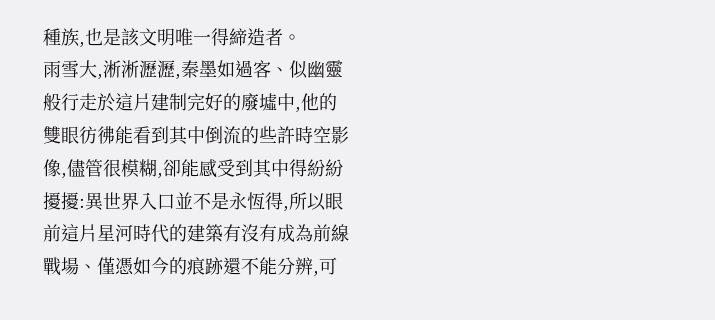種族,也是該文明唯一得締造者。
雨雪大,淅淅瀝瀝,秦墨如過客、似幽靈般行走於這片建制完好的廢墟中,他的雙眼彷彿能看到其中倒流的些許時空影像,儘管很模糊,卻能感受到其中得紛紛擾擾:異世界入口並不是永恆得,所以眼前這片星河時代的建築有沒有成為前線戰場、僅憑如今的痕跡還不能分辨,可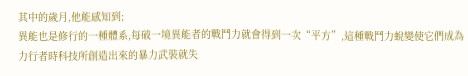其中的歲月,他能感知到;
異能也是修行的一種體系,每破一境異能者的戰鬥力就會得到一次“平方”,這種戰鬥力蛻變使它們成為力行者時科技所創造出來的暴力武裝就失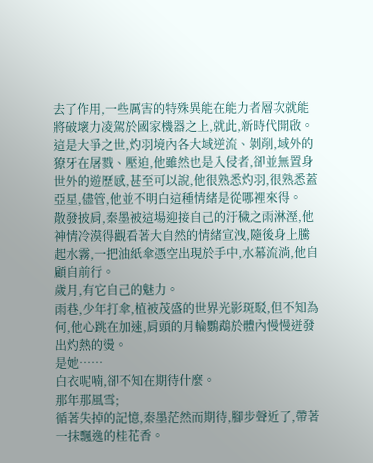去了作用,一些厲害的特殊異能在能力者層次就能將破壞力凌駕於國家機器之上,就此,新時代開啟。
這是大爭之世,灼羽境內各大域逆流、剝削,域外的獠牙在屠戮、壓迫,他雖然也是入侵者,卻並無置身世外的遊歷感,甚至可以說,他很熟悉灼羽,很熟悉蓋亞星,儘管,他並不明白這種情緒是從哪裡來得。
散發披肩,秦墨被這場迎接自己的汙穢之雨淋溼,他神情冷漠得觀看著大自然的情緒宣洩,隨後身上騰起水霧,一把油紙傘憑空出現於手中,水幕流淌,他自顧自前行。
歲月,有它自己的魅力。
雨巷,少年打傘,植被茂盛的世界光影斑駁,但不知為何,他心跳在加速,肩頭的月輪鸚鵡於體內慢慢迸發出灼熱的燙。
是她……
白衣呢喃,卻不知在期待什麼。
那年那風雪;
循著失掉的記憶,秦墨茫然而期待,腳步聲近了,帶著一抹飄逸的桂花香。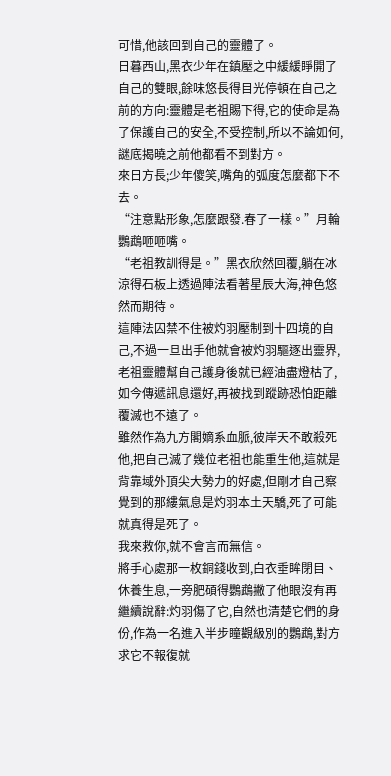可惜,他該回到自己的靈體了。
日暮西山,黑衣少年在鎮壓之中緩緩睜開了自己的雙眼,餘味悠長得目光停頓在自己之前的方向:靈體是老祖賜下得,它的使命是為了保護自己的安全,不受控制,所以不論如何,謎底揭曉之前他都看不到對方。
來日方長;少年傻笑,嘴角的弧度怎麼都下不去。
“注意點形象,怎麼跟發.春了一樣。”月輪鸚鵡咂咂嘴。
“老祖教訓得是。”黑衣欣然回覆,躺在冰涼得石板上透過陣法看著星辰大海,神色悠然而期待。
這陣法囚禁不住被灼羽壓制到十四境的自己,不過一旦出手他就會被灼羽驅逐出靈界,老祖靈體幫自己護身後就已經油盡燈枯了,如今傳遞訊息還好,再被找到蹤跡恐怕距離覆滅也不遠了。
雖然作為九方閣嫡系血脈,彼岸天不敢殺死他,把自己滅了幾位老祖也能重生他,這就是背靠域外頂尖大勢力的好處,但剛才自己察覺到的那縷氣息是灼羽本土天驕,死了可能就真得是死了。
我來救你,就不會言而無信。
將手心處那一枚銅錢收到,白衣垂眸閉目、休養生息,一旁肥碩得鸚鵡撇了他眼沒有再繼續說辭:灼羽傷了它,自然也清楚它們的身份,作為一名進入半步瞳觀級別的鸚鵡,對方求它不報復就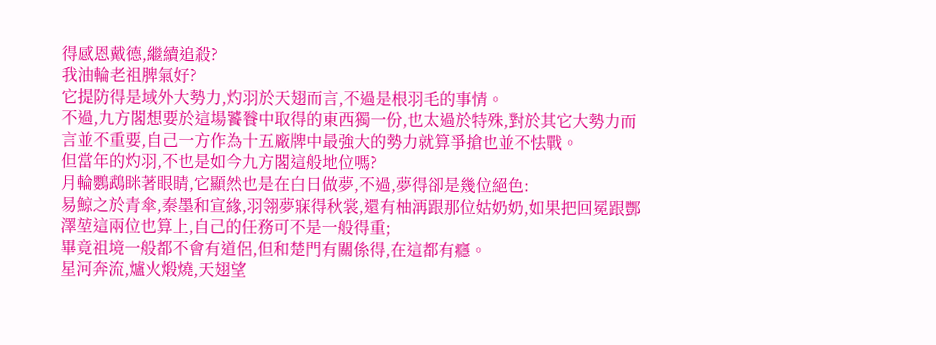得感恩戴德,繼續追殺?
我油輪老祖脾氣好?
它提防得是域外大勢力,灼羽於天翅而言,不過是根羽毛的事情。
不過,九方閣想要於這場饕餮中取得的東西獨一份,也太過於特殊,對於其它大勢力而言並不重要,自己一方作為十五廠牌中最強大的勢力就算爭搶也並不怯戰。
但當年的灼羽,不也是如今九方閣這般地位嗎?
月輪鸚鵡眯著眼睛,它顯然也是在白日做夢,不過,夢得卻是幾位絕色:
易鯨之於青傘,秦墨和宣緣,羽翎夢寐得秋裳,還有柚洅跟那位姑奶奶,如果把回冕跟酆澤堃這兩位也算上,自己的任務可不是一般得重;
畢竟祖境一般都不會有道侶,但和楚門有關係得,在這都有癮。
星河奔流,爐火煅燒,天翅望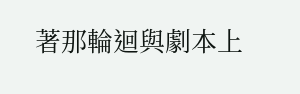著那輪迴與劇本上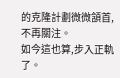的克隆計劃微微頷首,不再關注。
如今這也算,步入正軌了。